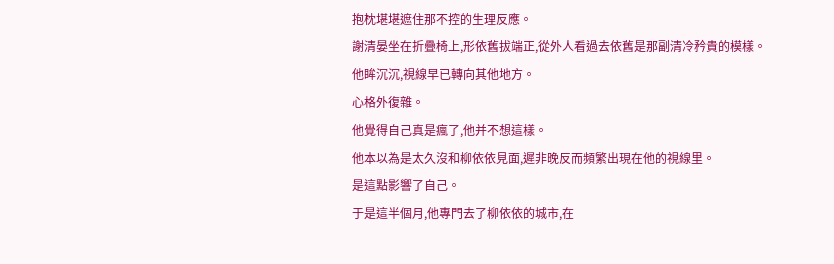抱枕堪堪遮住那不控的生理反應。
謝清晏坐在折疊椅上,形依舊拔端正,從外人看過去依舊是那副清冷矜貴的模樣。
他眸沉沉,視線早已轉向其他地方。
心格外復雜。
他覺得自己真是瘋了,他并不想這樣。
他本以為是太久沒和柳依依見面,遲非晚反而頻繁出現在他的視線里。
是這點影響了自己。
于是這半個月,他專門去了柳依依的城市,在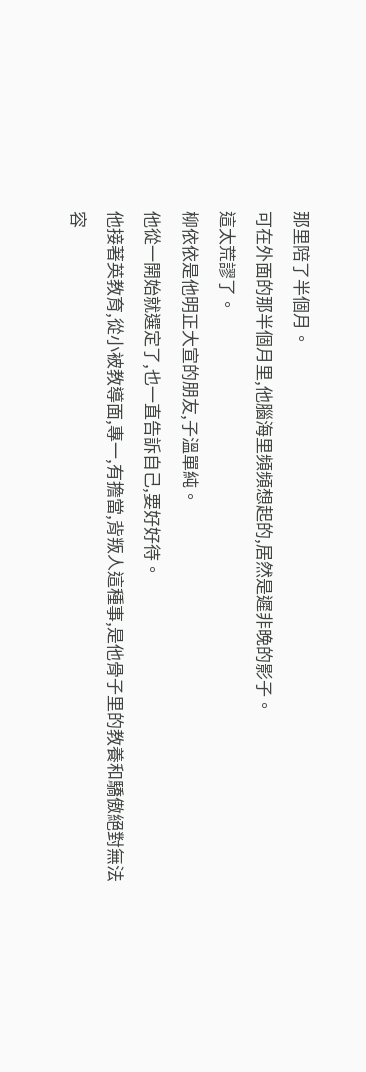那里陪了半個月。
可在外面的那半個月里,他腦海里頻頻想起的,居然是遲非晚的影子。
這太荒謬了。
柳依依是他明正大宣的朋友,子溫單純。
他從一開始就選定了,也一直告訴自己,要好好待。
他接著英教育,從小被教導面,專一,有擔當,背叛人這種事,是他骨子里的教養和驕傲絕對無法容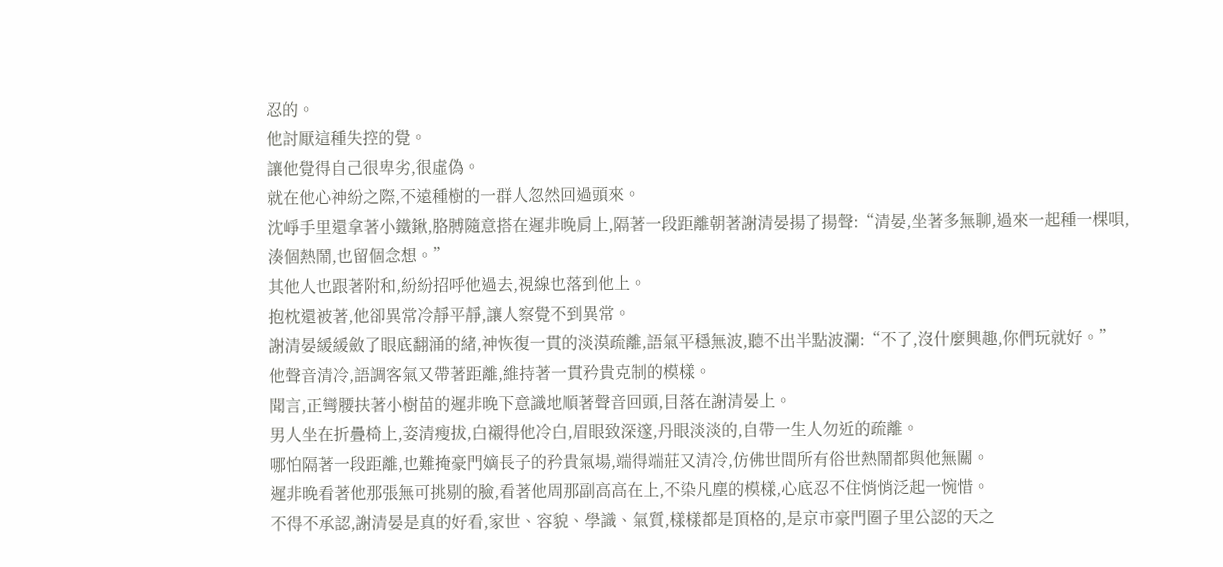忍的。
他討厭這種失控的覺。
讓他覺得自己很卑劣,很虛偽。
就在他心神紛之際,不遠種樹的一群人忽然回過頭來。
沈崢手里還拿著小鐵鍬,胳膊隨意搭在遲非晚肩上,隔著一段距離朝著謝清晏揚了揚聲:“清晏,坐著多無聊,過來一起種一棵唄,湊個熱鬧,也留個念想。”
其他人也跟著附和,紛紛招呼他過去,視線也落到他上。
抱枕還被著,他卻異常冷靜平靜,讓人察覺不到異常。
謝清晏緩緩斂了眼底翻涌的緒,神恢復一貫的淡漠疏離,語氣平穩無波,聽不出半點波瀾:“不了,沒什麼興趣,你們玩就好。”
他聲音清冷,語調客氣又帶著距離,維持著一貫矜貴克制的模樣。
聞言,正彎腰扶著小樹苗的遲非晚下意識地順著聲音回頭,目落在謝清晏上。
男人坐在折疊椅上,姿清瘦拔,白襯得他冷白,眉眼致深邃,丹眼淡淡的,自帶一生人勿近的疏離。
哪怕隔著一段距離,也難掩豪門嫡長子的矜貴氣場,端得端莊又清冷,仿佛世間所有俗世熱鬧都與他無關。
遲非晚看著他那張無可挑剔的臉,看著他周那副高高在上,不染凡塵的模樣,心底忍不住悄悄泛起一惋惜。
不得不承認,謝清晏是真的好看,家世、容貌、學識、氣質,樣樣都是頂格的,是京市豪門圈子里公認的天之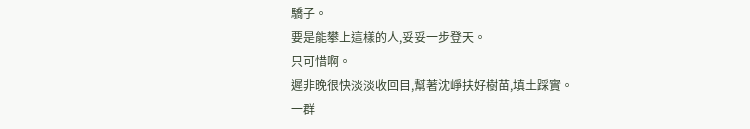驕子。
要是能攀上這樣的人,妥妥一步登天。
只可惜啊。
遲非晚很快淡淡收回目,幫著沈崢扶好樹苗,填土踩實。
一群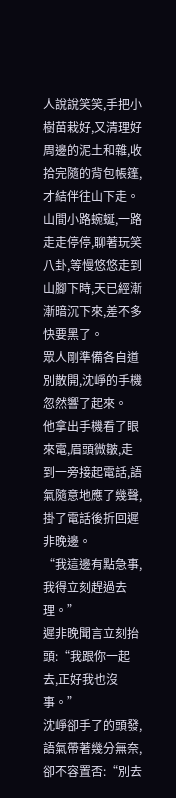人說說笑笑,手把小樹苗栽好,又清理好周邊的泥土和雜,收拾完隨的背包帳篷,才結伴往山下走。
山間小路蜿蜒,一路走走停停,聊著玩笑八卦,等慢悠悠走到山腳下時,天已經漸漸暗沉下來,差不多快要黑了。
眾人剛準備各自道別散開,沈崢的手機忽然響了起來。
他拿出手機看了眼來電,眉頭微皺,走到一旁接起電話,語氣隨意地應了幾聲,掛了電話後折回遲非晚邊。
“我這邊有點急事,我得立刻趕過去理。”
遲非晚聞言立刻抬頭:“我跟你一起去,正好我也沒事。”
沈崢卻手了的頭發,語氣帶著幾分無奈,卻不容置否:“別去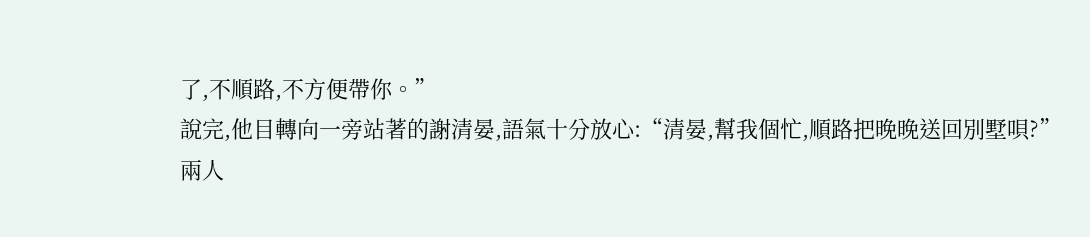了,不順路,不方便帶你。”
說完,他目轉向一旁站著的謝清晏,語氣十分放心:“清晏,幫我個忙,順路把晚晚送回別墅唄?”
兩人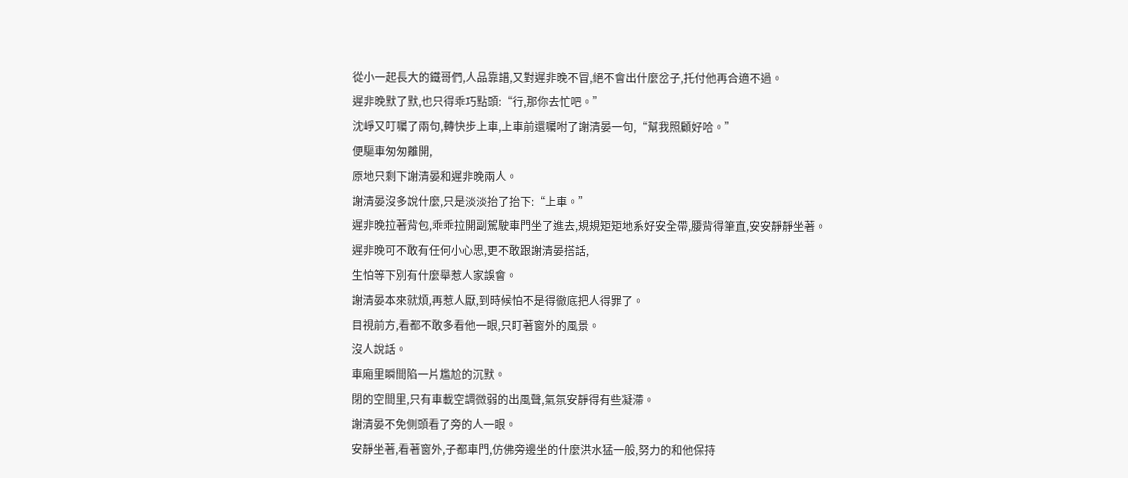從小一起長大的鐵哥們,人品靠譜,又對遲非晚不冒,絕不會出什麼岔子,托付他再合適不過。
遲非晚默了默,也只得乖巧點頭:“行,那你去忙吧。”
沈崢又叮囑了兩句,轉快步上車,上車前還囑咐了謝清晏一句,“幫我照顧好哈。”
便驅車匆匆離開,
原地只剩下謝清晏和遲非晚兩人。
謝清晏沒多說什麼,只是淡淡抬了抬下:“上車。”
遲非晚拉著背包,乖乖拉開副駕駛車門坐了進去,規規矩矩地系好安全帶,腰背得筆直,安安靜靜坐著。
遲非晚可不敢有任何小心思,更不敢跟謝清晏搭話,
生怕等下別有什麼舉惹人家誤會。
謝清晏本來就煩,再惹人厭,到時候怕不是得徹底把人得罪了。
目視前方,看都不敢多看他一眼,只盯著窗外的風景。
沒人說話。
車廂里瞬間陷一片尷尬的沉默。
閉的空間里,只有車載空調微弱的出風聲,氣氛安靜得有些凝滯。
謝清晏不免側頭看了旁的人一眼。
安靜坐著,看著窗外,子都車門,仿佛旁邊坐的什麼洪水猛一般,努力的和他保持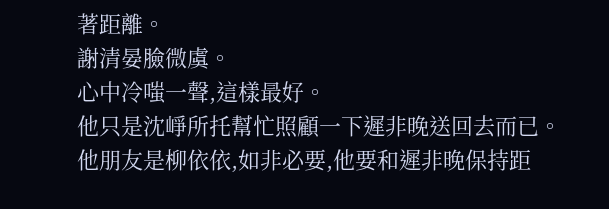著距離。
謝清晏臉微虞。
心中冷嗤一聲,這樣最好。
他只是沈崢所托幫忙照顧一下遲非晚送回去而已。
他朋友是柳依依,如非必要,他要和遲非晚保持距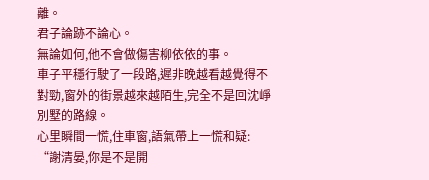離。
君子論跡不論心。
無論如何,他不會做傷害柳依依的事。
車子平穩行駛了一段路,遲非晚越看越覺得不對勁,窗外的街景越來越陌生,完全不是回沈崢別墅的路線。
心里瞬間一慌,住車窗,語氣帶上一慌和疑:
“謝清晏,你是不是開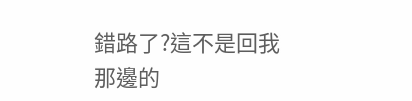錯路了?這不是回我那邊的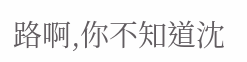路啊,你不知道沈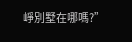崢別墅在哪嗎?”